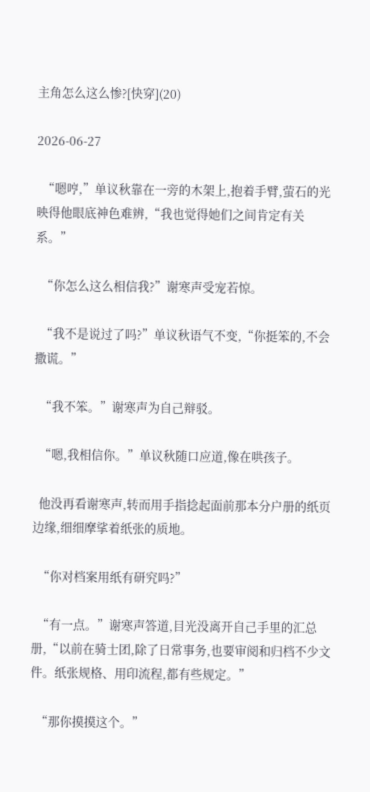主角怎么这么惨?[快穿](20)

2026-06-27

  “嗯哼,”单议秋靠在一旁的木架上,抱着手臂,萤石的光映得他眼底神色难辨,“我也觉得她们之间肯定有关系。”

  “你怎么这么相信我?”谢寒声受宠若惊。

  “我不是说过了吗?”单议秋语气不变,“你挺笨的,不会撒谎。”

  “我不笨。”谢寒声为自己辩驳。

  “嗯,我相信你。”单议秋随口应道,像在哄孩子。

  他没再看谢寒声,转而用手指捻起面前那本分户册的纸页边缘,细细摩挲着纸张的质地。

  “你对档案用纸有研究吗?”

  “有一点。”谢寒声答道,目光没离开自己手里的汇总册,“以前在骑士团,除了日常事务,也要审阅和归档不少文件。纸张规格、用印流程,都有些规定。”

  “那你摸摸这个。”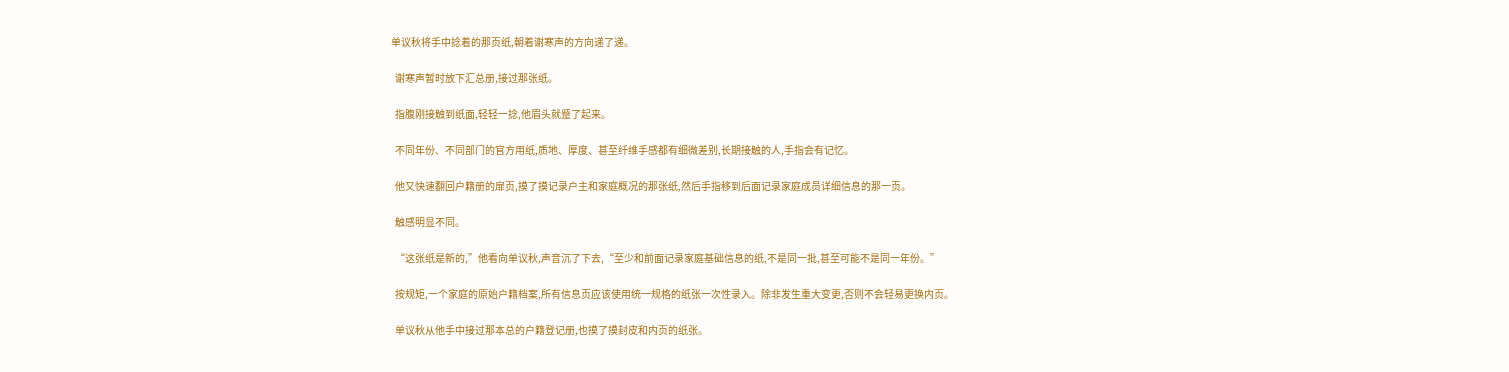单议秋将手中捻着的那页纸,朝着谢寒声的方向递了递。

  谢寒声暂时放下汇总册,接过那张纸。

  指腹刚接触到纸面,轻轻一捻,他眉头就蹙了起来。

  不同年份、不同部门的官方用纸,质地、厚度、甚至纤维手感都有细微差别,长期接触的人,手指会有记忆。

  他又快速翻回户籍册的扉页,摸了摸记录户主和家庭概况的那张纸,然后手指移到后面记录家庭成员详细信息的那一页。

  触感明显不同。

  “这张纸是新的,”他看向单议秋,声音沉了下去,“至少和前面记录家庭基础信息的纸,不是同一批,甚至可能不是同一年份。”

  按规矩,一个家庭的原始户籍档案,所有信息页应该使用统一规格的纸张一次性录入。除非发生重大变更,否则不会轻易更换内页。

  单议秋从他手中接过那本总的户籍登记册,也摸了摸封皮和内页的纸张。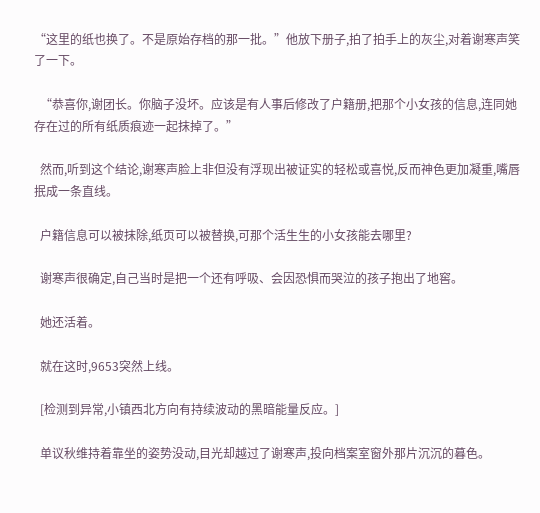“这里的纸也换了。不是原始存档的那一批。”他放下册子,拍了拍手上的灰尘,对着谢寒声笑了一下。

  “恭喜你,谢团长。你脑子没坏。应该是有人事后修改了户籍册,把那个小女孩的信息,连同她存在过的所有纸质痕迹一起抹掉了。”

  然而,听到这个结论,谢寒声脸上非但没有浮现出被证实的轻松或喜悦,反而神色更加凝重,嘴唇抿成一条直线。

  户籍信息可以被抹除,纸页可以被替换,可那个活生生的小女孩能去哪里?

  谢寒声很确定,自己当时是把一个还有呼吸、会因恐惧而哭泣的孩子抱出了地窖。

  她还活着。

  就在这时,9653突然上线。

  [检测到异常,小镇西北方向有持续波动的黑暗能量反应。]

  单议秋维持着靠坐的姿势没动,目光却越过了谢寒声,投向档案室窗外那片沉沉的暮色。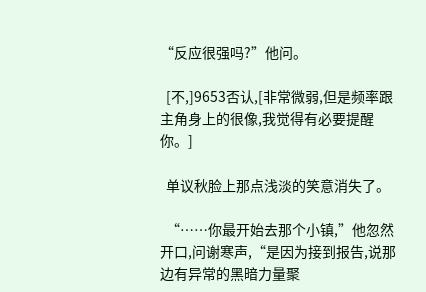“反应很强吗?”他问。

  [不,]9653否认,[非常微弱,但是频率跟主角身上的很像,我觉得有必要提醒你。]

  单议秋脸上那点浅淡的笑意消失了。

  “……你最开始去那个小镇,”他忽然开口,问谢寒声,“是因为接到报告,说那边有异常的黑暗力量聚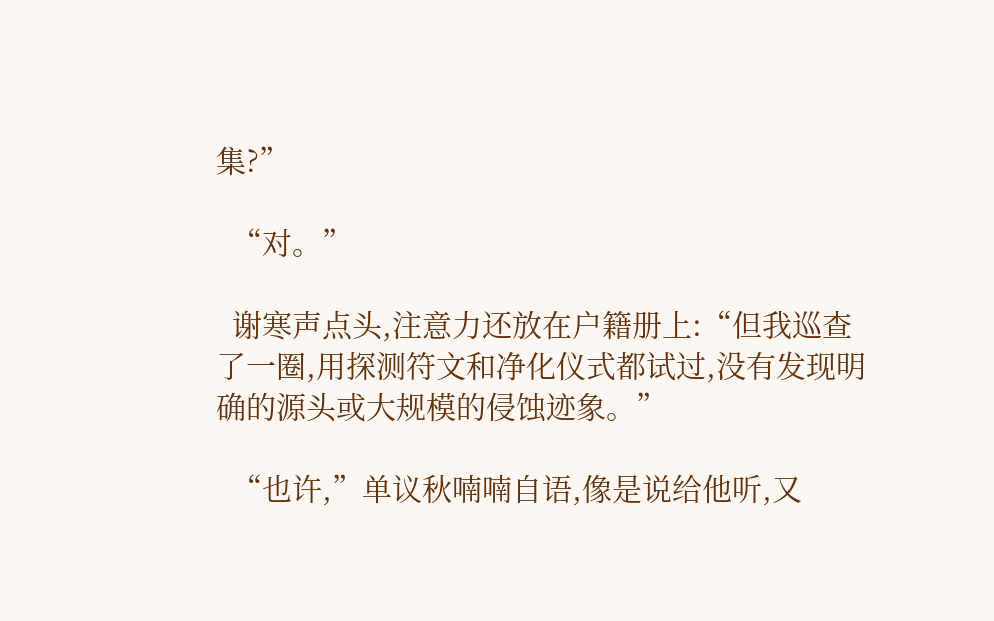集?”

  “对。”

  谢寒声点头,注意力还放在户籍册上:“但我巡查了一圈,用探测符文和净化仪式都试过,没有发现明确的源头或大规模的侵蚀迹象。”

  “也许,”单议秋喃喃自语,像是说给他听,又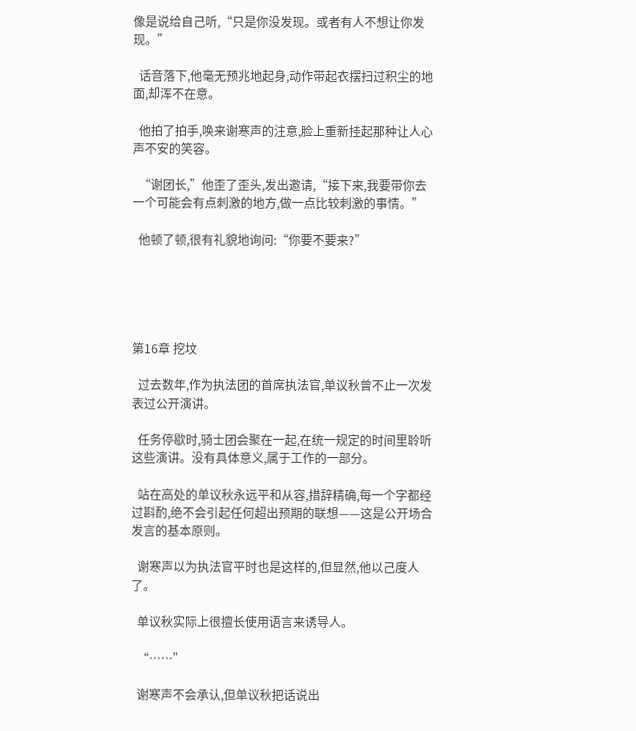像是说给自己听,“只是你没发现。或者有人不想让你发现。”

  话音落下,他毫无预兆地起身,动作带起衣摆扫过积尘的地面,却浑不在意。

  他拍了拍手,唤来谢寒声的注意,脸上重新挂起那种让人心声不安的笑容。

  “谢团长,”他歪了歪头,发出邀请,“接下来,我要带你去一个可能会有点刺激的地方,做一点比较刺激的事情。”

  他顿了顿,很有礼貌地询问:“你要不要来?”





第16章 挖坟

  过去数年,作为执法团的首席执法官,单议秋曾不止一次发表过公开演讲。

  任务停歇时,骑士团会聚在一起,在统一规定的时间里聆听这些演讲。没有具体意义,属于工作的一部分。

  站在高处的单议秋永远平和从容,措辞精确,每一个字都经过斟酌,绝不会引起任何超出预期的联想——这是公开场合发言的基本原则。

  谢寒声以为执法官平时也是这样的,但显然,他以己度人了。

  单议秋实际上很擅长使用语言来诱导人。

  “……”

  谢寒声不会承认,但单议秋把话说出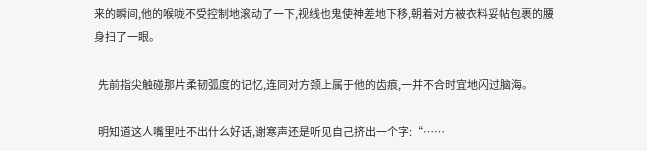来的瞬间,他的喉咙不受控制地滚动了一下,视线也鬼使神差地下移,朝着对方被衣料妥帖包裹的腰身扫了一眼。

  先前指尖触碰那片柔韧弧度的记忆,连同对方颈上属于他的齿痕,一并不合时宜地闪过脑海。

  明知道这人嘴里吐不出什么好话,谢寒声还是听见自己挤出一个字:“……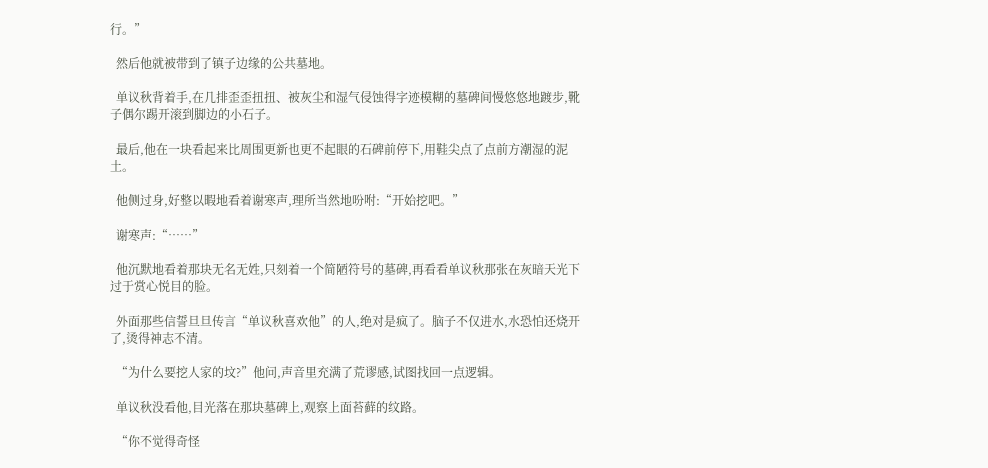行。”

  然后他就被带到了镇子边缘的公共墓地。

  单议秋背着手,在几排歪歪扭扭、被灰尘和湿气侵蚀得字迹模糊的墓碑间慢悠悠地踱步,靴子偶尔踢开滚到脚边的小石子。

  最后,他在一块看起来比周围更新也更不起眼的石碑前停下,用鞋尖点了点前方潮湿的泥土。

  他侧过身,好整以暇地看着谢寒声,理所当然地吩咐:“开始挖吧。”

  谢寒声:“……”

  他沉默地看着那块无名无姓,只刻着一个简陋符号的墓碑,再看看单议秋那张在灰暗天光下过于赏心悦目的脸。

  外面那些信誓旦旦传言“单议秋喜欢他”的人,绝对是疯了。脑子不仅进水,水恐怕还烧开了,烫得神志不清。

  “为什么要挖人家的坟?”他问,声音里充满了荒谬感,试图找回一点逻辑。

  单议秋没看他,目光落在那块墓碑上,观察上面苔藓的纹路。

  “你不觉得奇怪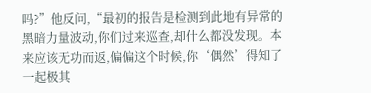吗?”他反问,“最初的报告是检测到此地有异常的黑暗力量波动,你们过来巡查,却什么都没发现。本来应该无功而返,偏偏这个时候,你‘偶然’得知了一起极其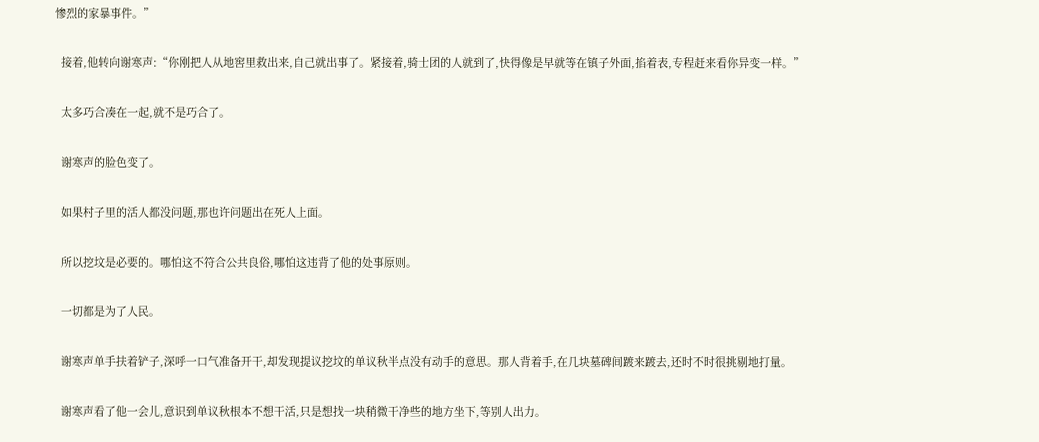惨烈的家暴事件。”

  接着,他转向谢寒声:“你刚把人从地窖里救出来,自己就出事了。紧接着,骑士团的人就到了,快得像是早就等在镇子外面,掐着表,专程赶来看你异变一样。”

  太多巧合凑在一起,就不是巧合了。

  谢寒声的脸色变了。

  如果村子里的活人都没问题,那也许问题出在死人上面。

  所以挖坟是必要的。哪怕这不符合公共良俗,哪怕这违背了他的处事原则。

  一切都是为了人民。

  谢寒声单手扶着铲子,深呼一口气准备开干,却发现提议挖坟的单议秋半点没有动手的意思。那人背着手,在几块墓碑间踱来踱去,还时不时很挑剔地打量。

  谢寒声看了他一会儿,意识到单议秋根本不想干活,只是想找一块稍微干净些的地方坐下,等别人出力。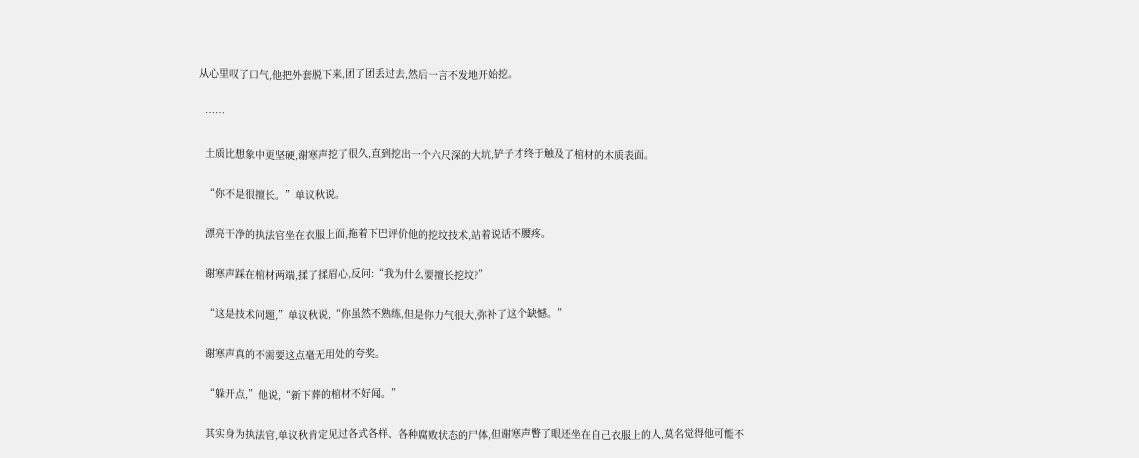从心里叹了口气,他把外套脱下来,团了团丢过去,然后一言不发地开始挖。

  ……

  土质比想象中更坚硬,谢寒声挖了很久,直到挖出一个六尺深的大坑,铲子才终于触及了棺材的木质表面。

  “你不是很擅长。”单议秋说。

  漂亮干净的执法官坐在衣服上面,拖着下巴评价他的挖坟技术,站着说话不腰疼。

  谢寒声踩在棺材两端,揉了揉眉心,反问:“我为什么要擅长挖坟?”

  “这是技术问题,”单议秋说,“你虽然不熟练,但是你力气很大,弥补了这个缺憾。”

  谢寒声真的不需要这点毫无用处的夸奖。

  “躲开点,”他说,“新下葬的棺材不好闻。”

  其实身为执法官,单议秋肯定见过各式各样、各种腐败状态的尸体,但谢寒声瞥了眼还坐在自己衣服上的人,莫名觉得他可能不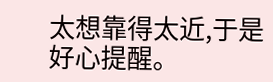太想靠得太近,于是好心提醒。